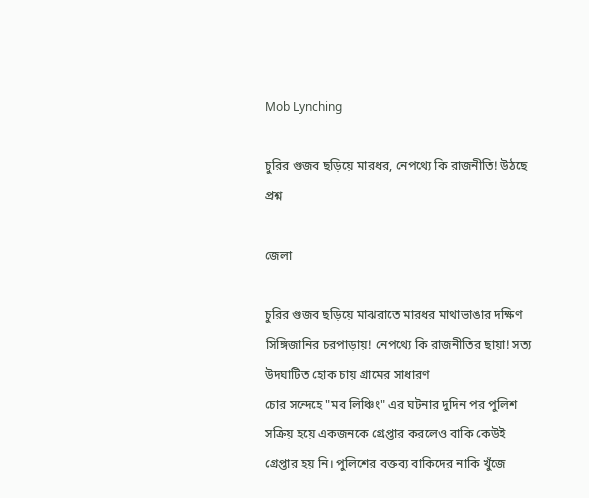Mob Lynching

চুরির গুজব ছড়িয়ে মারধর, নেপথ্যে কি রাজনীতি! উঠছে প্রশ্ন

জেলা

চুরির গুজব ছড়িয়ে মাঝরাতে মারধর মাথাভাঙার দক্ষিণ সিঙ্গিজানির চরপাড়ায়! নেপথ্যে কি রাজনীতির ছায়া! সত্য উদঘাটিত হোক চায় গ্রামের সাধারণ
চোর সন্দেহে "মব লিঞ্চিং" এর ঘটনার দুদিন পর পুলিশ সক্রিয় হয়ে একজনকে গ্রেপ্তার করলেও বাকি কেউই গ্রেপ্তার হয় নি। পুলিশের বক্তব্য বাকিদের নাকি খুঁজে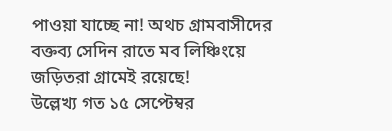পাওয়া যাচ্ছে না! অথচ গ্রামবাসীদের বক্তব্য সেদিন রাতে মব লিঞ্চিংয়ে জড়িতরা গ্রামেই রয়েছে!
উল্লেখ্য গত ১৫ সেপ্টেম্বর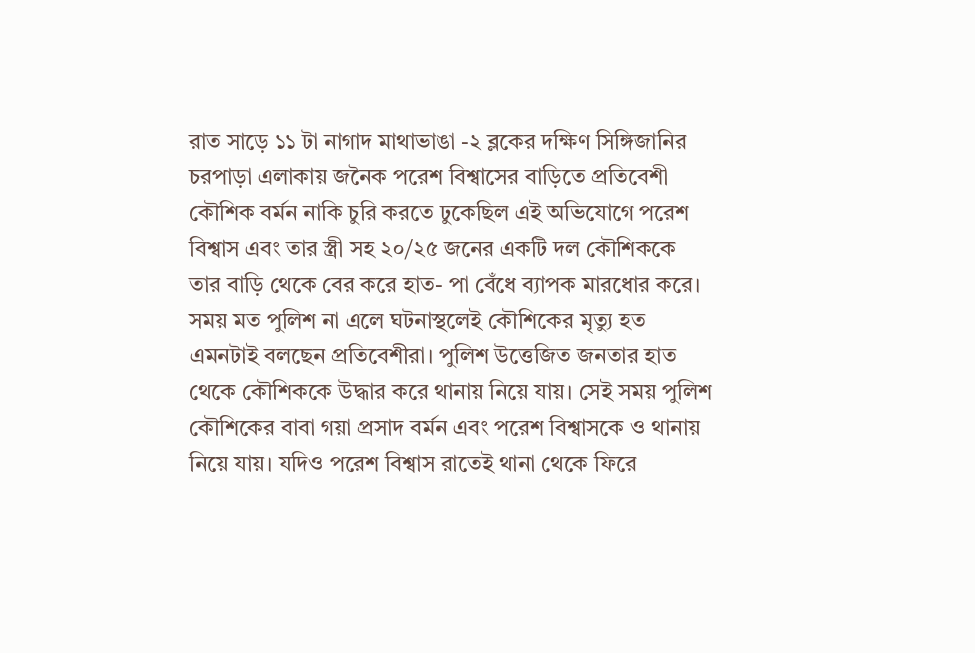রাত সাড়ে ১১ টা নাগাদ মাথাভাঙা -২ ব্লকের দক্ষিণ সিঙ্গিজানির চরপাড়া এলাকায় জনৈক পরেশ বিশ্বাসের বাড়িতে প্রতিবেশী কৌশিক বর্মন নাকি চুরি করতে ঢুকেছিল এই অভিযোগে পরেশ বিশ্বাস এবং তার স্ত্রী সহ ২০/২৫ জনের একটি দল কৌশিককে তার বাড়ি থেকে বের করে হাত- পা বেঁধে ব্যাপক মারধোর করে। সময় মত পুলিশ না এলে ঘটনাস্থলেই কৌশিকের মৃত্যু হত এমনটাই বলছেন প্রতিবেশীরা। পুলিশ উত্তেজিত জনতার হাত থেকে কৌশিককে উদ্ধার করে থানায় নিয়ে যায়। সেই সময় পুলিশ কৌশিকের বাবা গয়া প্রসাদ বর্মন এবং পরেশ বিশ্বাসকে ও থানায় নিয়ে যায়। যদিও পরেশ বিশ্বাস রাতেই থানা থেকে ফিরে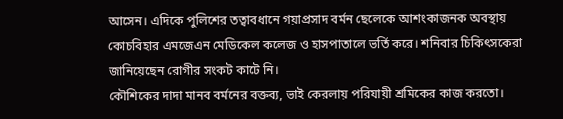আসেন। এদিকে পুলিশের তত্বাবধানে গয়াপ্রসাদ বর্মন ছেলেকে আশংকাজনক অবস্থায় কোচবিহার এমজেএন মেডিকেল কলেজ ও হাসপাতালে ভর্তি করে। শনিবার চিকিৎসকেরা জানিয়েছেন রোগীর সংকট কাটে নি।
কৌশিকের দাদা মানব বর্মনের বক্তব্য, ভাই কেরলায় পরিযায়ী শ্রমিকের কাজ করতো।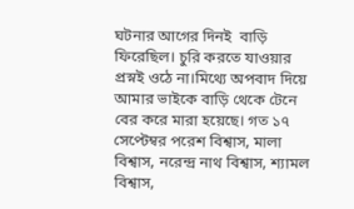ঘটনার আগের দিনই  বাড়ি ফিরেছিল। চুরি করতে যাওয়ার প্রস্নই ওঠে না।মিথ্যে অপবাদ দিয়ে আমার ভাইকে বাড়ি থেকে টেনে বের করে মারা হয়েছে। গত ১৭ সেপ্টেম্বর পরেশ বিশ্বাস, মালা বিশ্বাস, নরেন্দ্র নাথ বিশ্বাস, শ্যামল বিশ্বাস,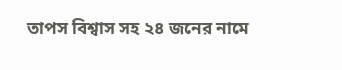তাপস বিশ্বাস সহ ২৪ জনের নামে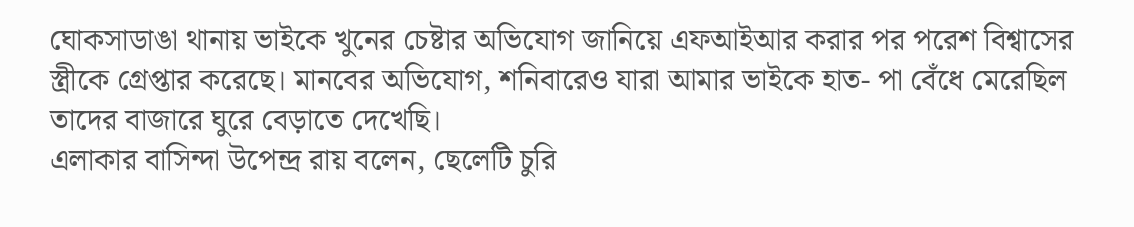ঘোকসাডাঙা থানায় ভাইকে খুনের চেষ্টার অভিযোগ জানিয়ে এফআইআর করার পর পরেশ বিশ্বাসের স্ত্রীকে গ্রেপ্তার করেছে। মানবের অভিযোগ, শনিবারেও যারা আমার ভাইকে হাত- পা বেঁধে মেরেছিল তাদের বাজারে ঘুরে বেড়াতে দেখেছি।
এলাকার বাসিন্দা উপেন্দ্র রায় বলেন, ছেলেটি চুরি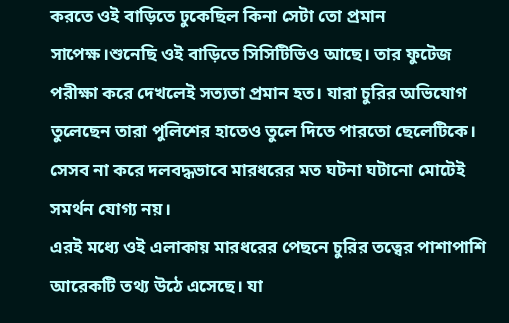করতে ওই বাড়িতে ঢুকেছিল কিনা সেটা তো প্রমান সাপেক্ষ।শুনেছি ওই বাড়িতে সিসিটিভিও আছে। তার ফুটেজ পরীক্ষা করে দেখলেই সত্যতা প্রমান হত। যারা চুরির অভিযোগ তুলেছেন তারা পুলিশের হাতেও তুলে দিতে পারতো ছেলেটিকে। সেসব না করে দলবদ্ধভাবে মারধরের মত ঘটনা ঘটানো মোটেই সমর্থন যোগ্য নয়।
এরই মধ্যে ওই এলাকায় মারধরের পেছনে চুরির তত্বের পাশাপাশি আরেকটি তথ্য উঠে এসেছে। যা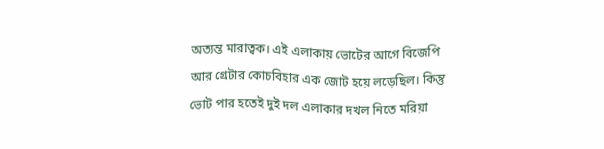অত্যন্ত মারাত্বক। এই এলাকায় ভোটের আগে বিজেপি আর গ্রেটার কোচবিহার এক জোট হয়ে লড়েছিল। কিন্তু ভোট পার হতেই দুই দল এলাকার দখল নিতে মরিয়া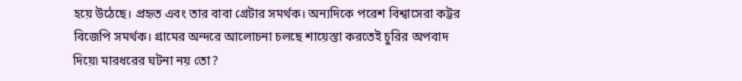হয়ে উঠেছে। প্রহৃত এবং তার বাবা গ্রেটার সমর্থক। অন্যদিকে পরেশ বিশ্বাসেরা কট্টর বিজেপি সমর্থক। গ্রামের অন্দরে আলোচনা চলছে শায়েস্তা করতেই চুরির অপবাদ দিয়ে৷ মারধরের ঘটনা নয় তো?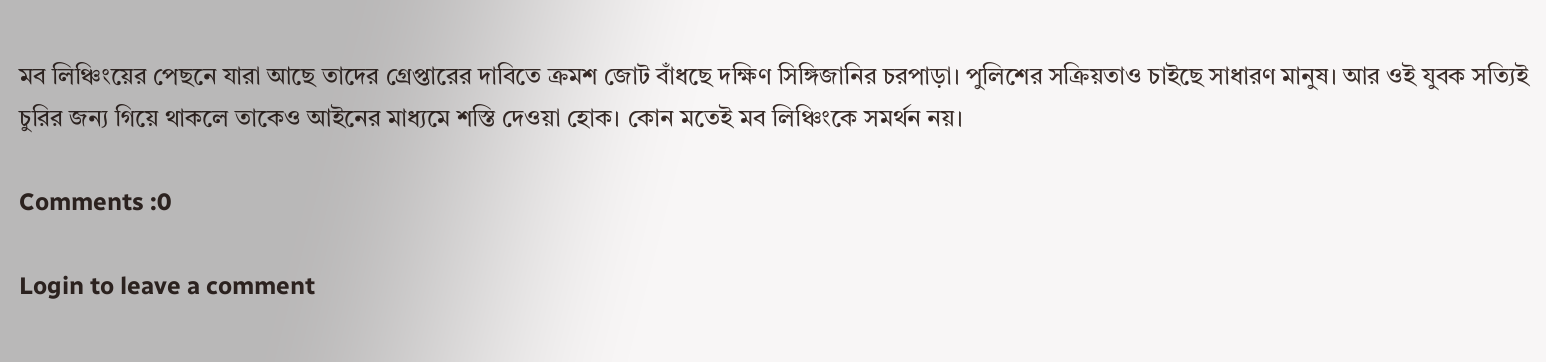মব লিঞ্চিংয়ের পেছনে যারা আছে তাদের গ্রেপ্তারের দাবিতে ক্রমশ জোট বাঁধছে দক্ষিণ সিঙ্গিজানির চরপাড়া। পুলিশের সক্রিয়তাও চাইছে সাধারণ মানুষ। আর ওই যুবক সত্যিই চুরির জন্য গিয়ে থাকলে তাকেও আইনের মাধ্যমে শস্তি দেওয়া হোক। কোন মতেই মব লিঞ্চিংকে সমর্থন নয়।

Comments :0

Login to leave a comment